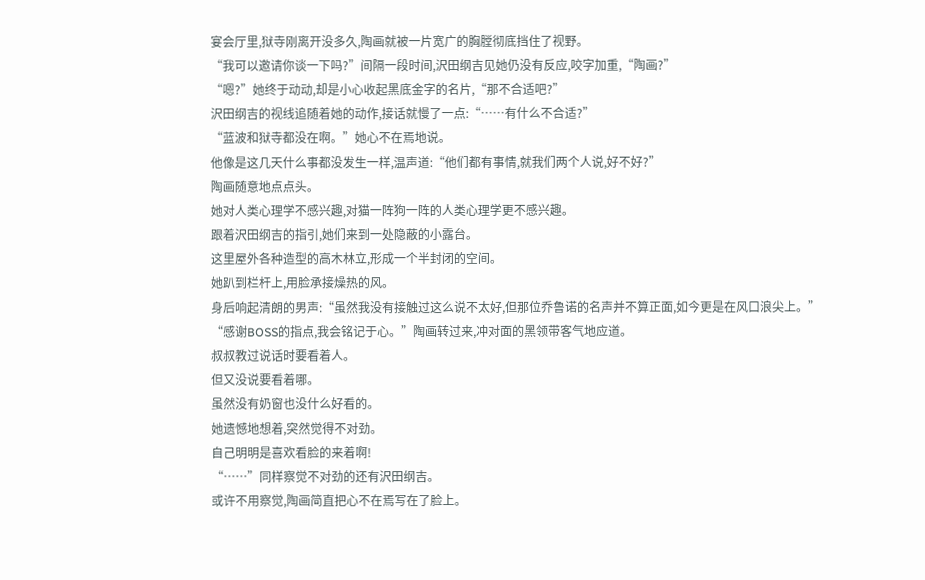宴会厅里,狱寺刚离开没多久,陶画就被一片宽广的胸膛彻底挡住了视野。
“我可以邀请你谈一下吗?”间隔一段时间,沢田纲吉见她仍没有反应,咬字加重,“陶画?”
“嗯?”她终于动动,却是小心收起黑底金字的名片,“那不合适吧?”
沢田纲吉的视线追随着她的动作,接话就慢了一点:“……有什么不合适?”
“蓝波和狱寺都没在啊。”她心不在焉地说。
他像是这几天什么事都没发生一样,温声道:“他们都有事情,就我们两个人说,好不好?”
陶画随意地点点头。
她对人类心理学不感兴趣,对猫一阵狗一阵的人类心理学更不感兴趣。
跟着沢田纲吉的指引,她们来到一处隐蔽的小露台。
这里屋外各种造型的高木林立,形成一个半封闭的空间。
她趴到栏杆上,用脸承接燥热的风。
身后响起清朗的男声:“虽然我没有接触过这么说不太好,但那位乔鲁诺的名声并不算正面,如今更是在风口浪尖上。”
“感谢BOSS的指点,我会铭记于心。”陶画转过来,冲对面的黑领带客气地应道。
叔叔教过说话时要看着人。
但又没说要看着哪。
虽然没有奶窗也没什么好看的。
她遗憾地想着,突然觉得不对劲。
自己明明是喜欢看脸的来着啊!
“……”同样察觉不对劲的还有沢田纲吉。
或许不用察觉,陶画简直把心不在焉写在了脸上。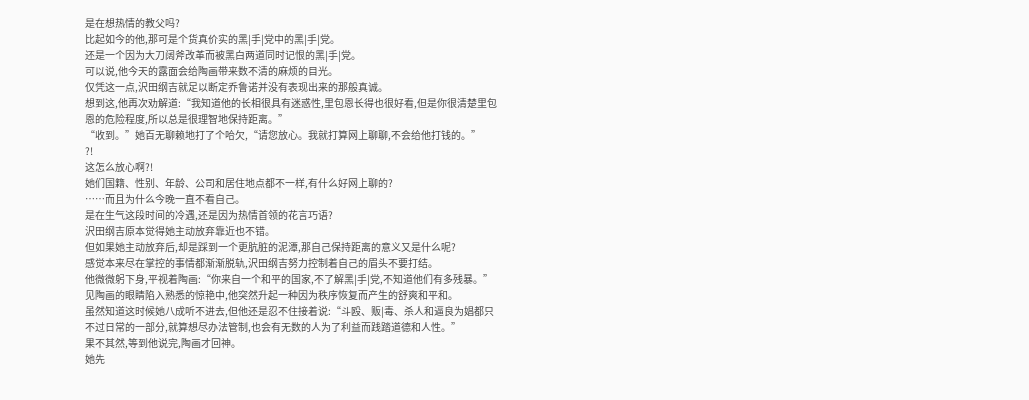是在想热情的教父吗?
比起如今的他,那可是个货真价实的黑|手|党中的黑|手|党。
还是一个因为大刀阔斧改革而被黑白两道同时记恨的黑|手|党。
可以说,他今天的露面会给陶画带来数不清的麻烦的目光。
仅凭这一点,沢田纲吉就足以断定乔鲁诺并没有表现出来的那般真诚。
想到这,他再次劝解道:“我知道他的长相很具有迷惑性,里包恩长得也很好看,但是你很清楚里包恩的危险程度,所以总是很理智地保持距离。”
“收到。”她百无聊赖地打了个哈欠,“请您放心。我就打算网上聊聊,不会给他打钱的。”
?!
这怎么放心啊?!
她们国籍、性别、年龄、公司和居住地点都不一样,有什么好网上聊的?
……而且为什么今晚一直不看自己。
是在生气这段时间的冷遇,还是因为热情首领的花言巧语?
沢田纲吉原本觉得她主动放弃靠近也不错。
但如果她主动放弃后,却是踩到一个更肮脏的泥潭,那自己保持距离的意义又是什么呢?
感觉本来尽在掌控的事情都渐渐脱轨,沢田纲吉努力控制着自己的眉头不要打结。
他微微躬下身,平视着陶画:“你来自一个和平的国家,不了解黑|手|党,不知道他们有多残暴。”
见陶画的眼睛陷入熟悉的惊艳中,他突然升起一种因为秩序恢复而产生的舒爽和平和。
虽然知道这时候她八成听不进去,但他还是忍不住接着说:“斗殴、贩|毒、杀人和逼良为娼都只不过日常的一部分,就算想尽办法管制,也会有无数的人为了利益而践踏道德和人性。”
果不其然,等到他说完,陶画才回神。
她先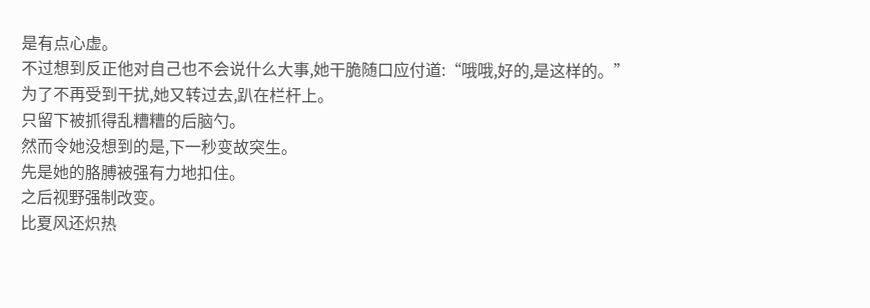是有点心虚。
不过想到反正他对自己也不会说什么大事,她干脆随口应付道:“哦哦,好的,是这样的。”
为了不再受到干扰,她又转过去,趴在栏杆上。
只留下被抓得乱糟糟的后脑勺。
然而令她没想到的是,下一秒变故突生。
先是她的胳膊被强有力地扣住。
之后视野强制改变。
比夏风还炽热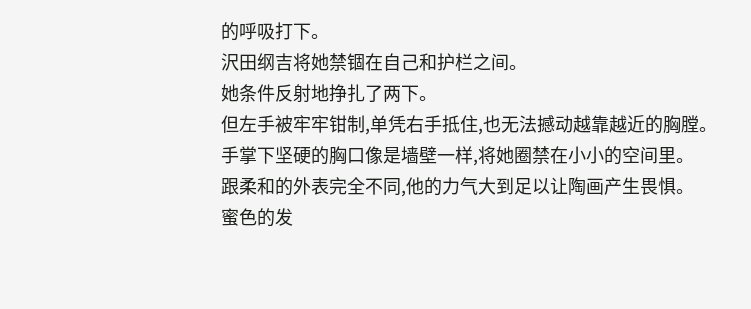的呼吸打下。
沢田纲吉将她禁锢在自己和护栏之间。
她条件反射地挣扎了两下。
但左手被牢牢钳制,单凭右手抵住,也无法撼动越靠越近的胸膛。
手掌下坚硬的胸口像是墙壁一样,将她圈禁在小小的空间里。
跟柔和的外表完全不同,他的力气大到足以让陶画产生畏惧。
蜜色的发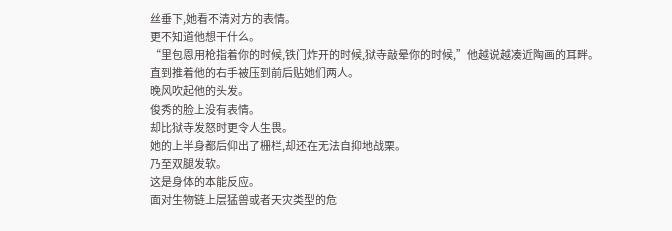丝垂下,她看不清对方的表情。
更不知道他想干什么。
“里包恩用枪指着你的时候,铁门炸开的时候,狱寺敲晕你的时候,”他越说越凑近陶画的耳畔。
直到推着他的右手被压到前后贴她们两人。
晚风吹起他的头发。
俊秀的脸上没有表情。
却比狱寺发怒时更令人生畏。
她的上半身都后仰出了栅栏,却还在无法自抑地战栗。
乃至双腿发软。
这是身体的本能反应。
面对生物链上层猛兽或者天灾类型的危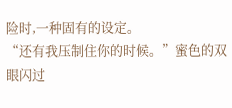险时,一种固有的设定。
“还有我压制住你的时候。”蜜色的双眼闪过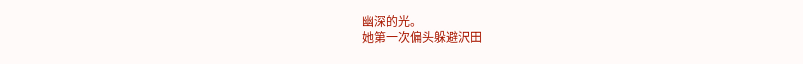幽深的光。
她第一次偏头躲避沢田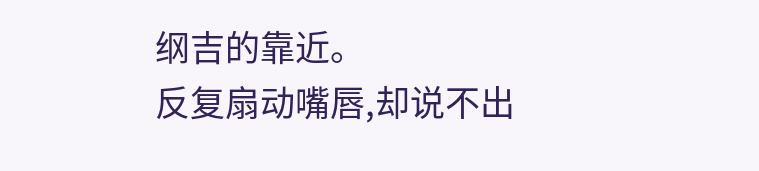纲吉的靠近。
反复扇动嘴唇,却说不出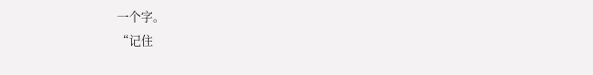一个字。
“记住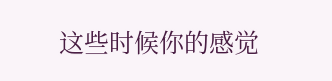这些时候你的感觉